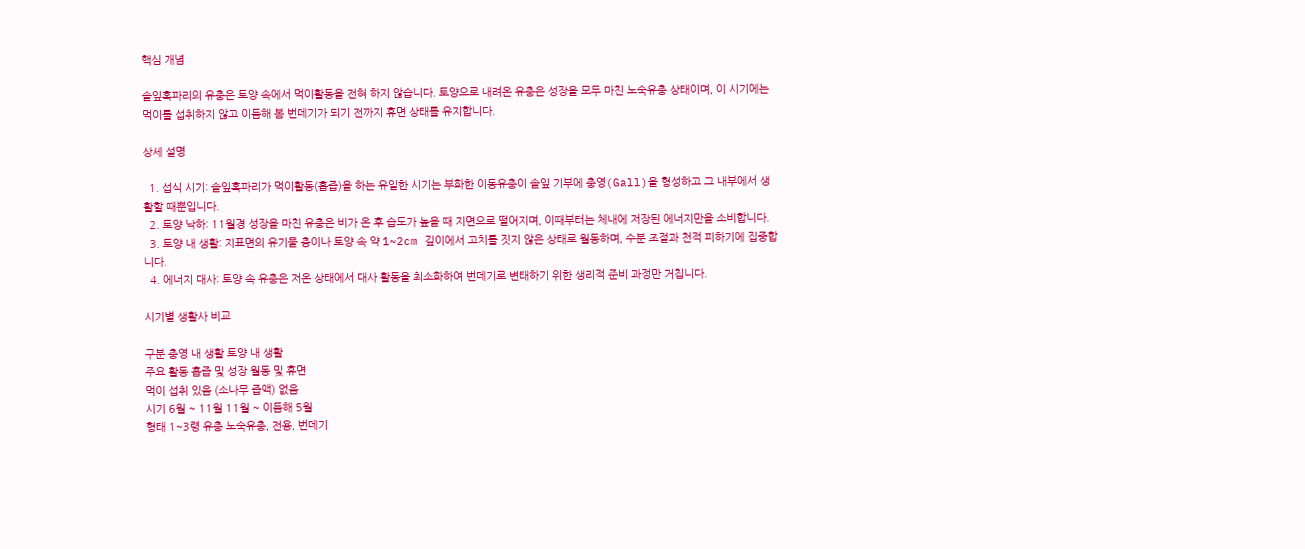핵심 개념

솔잎혹파리의 유충은 토양 속에서 먹이활동을 전혀 하지 않습니다. 토양으로 내려온 유충은 성장을 모두 마친 노숙유충 상태이며, 이 시기에는 먹이를 섭취하지 않고 이듬해 봄 번데기가 되기 전까지 휴면 상태를 유지합니다.

상세 설명

  1. 섭식 시기: 솔잎혹파리가 먹이활동(흡즙)을 하는 유일한 시기는 부화한 이동유충이 솔잎 기부에 충영(Gall)을 형성하고 그 내부에서 생활할 때뿐입니다.
  2. 토양 낙하: 11월경 성장을 마친 유충은 비가 온 후 습도가 높을 때 지면으로 떨어지며, 이때부터는 체내에 저장된 에너지만을 소비합니다.
  3. 토양 내 생활: 지표면의 유기물 층이나 토양 속 약 1~2cm 깊이에서 고치를 짓지 않은 상태로 월동하며, 수분 조절과 천적 피하기에 집중합니다.
  4. 에너지 대사: 토양 속 유충은 저온 상태에서 대사 활동을 최소화하여 번데기로 변태하기 위한 생리적 준비 과정만 거칩니다.

시기별 생활사 비교

구분 충영 내 생활 토양 내 생활
주요 활동 흡즙 및 성장 월동 및 휴면
먹이 섭취 있음 (소나무 즙액) 없음
시기 6월 ~ 11월 11월 ~ 이듬해 5월
형태 1~3령 유충 노숙유충, 전용, 번데기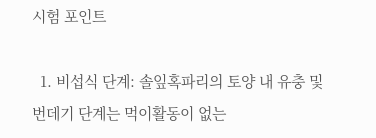시험 포인트

  1. 비섭식 단계: 솔잎혹파리의 토양 내 유충 및 번데기 단계는 먹이활동이 없는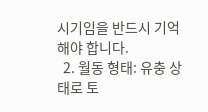시기임을 반드시 기억해야 합니다.
  2. 월동 형태: 유충 상태로 토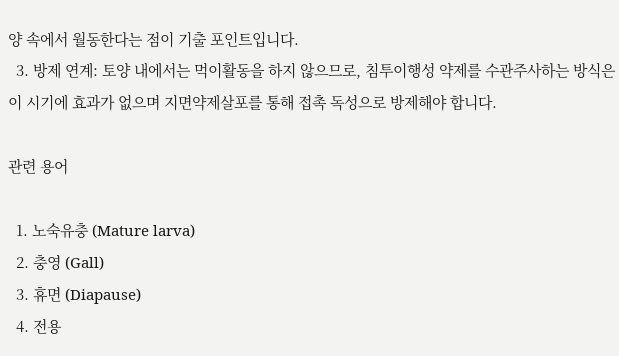양 속에서 월동한다는 점이 기출 포인트입니다.
  3. 방제 연계: 토양 내에서는 먹이활동을 하지 않으므로, 침투이행성 약제를 수관주사하는 방식은 이 시기에 효과가 없으며 지면약제살포를 통해 접촉 독성으로 방제해야 합니다.

관련 용어

  1. 노숙유충 (Mature larva)
  2. 충영 (Gall)
  3. 휴면 (Diapause)
  4. 전용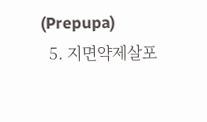(Prepupa)
  5. 지면약제살포